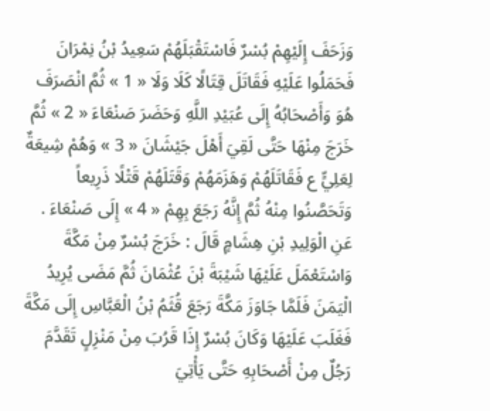وَزَحَفَ إِلَيْهِمْ بُسْرٌ فَاسْتَقْبَلَهُمْ سَعِيدُ بْنُ نِمْرَانَ فَحَمَلُوا عَلَيْهِ فَقَاتَلَ قِتَالًا كَلَا وَلَا « 1 » ثُمَّ انْصَرَفَ هُوَ وَأَصْحَابُهُ إِلَى عُبَيْدِ اللَّهِ وَحَضَرَ صَنْعَاءَ « 2 » ثُمَّ خَرَجَ مِنْهَا حَتَّى لَقِيَ أَهْلَ جَيْشَانَ « 3 » وَهُمْ شِيعَةٌ لِعَلِيٍّ ع فَقَاتَلَهُمْ وَهَزَمَهُمْ وَقَتَلَهُمْ قَتْلًا ذَرِيعاً وَتَحَصَّنُوا مِنْهُ ثُمَّ إِنَّهُ رَجَعَ بِهِمْ « 4 » إِلَى صَنْعَاءَ .
عَنِ الْوَلِيدِ بْنِ هِشَامٍ قَالَ : خَرَجَ بُسْرٌ مِنْ مَكَّةَ وَاسْتَعْمَلَ عَلَيْهَا شَيْبَةَ بْنَ عُثْمَانَ ثُمَّ مَضَى يُرِيدُ الْيَمَنَ فَلَمَّا جَاوَزَ مَكَّةَ رَجَعَ قُثَمُ بْنُ الْعَبَّاسِ إِلَى مَكَّةَ فَغَلَبَ عَلَيْهَا وَكَانَ بُسْرٌ إِذَا قَرُبَ مِنْ مَنْزِلٍ تَقَدَّمَ رَجُلٌ مِنْ أَصْحَابِهِ حَتَّى يَأْتِيَ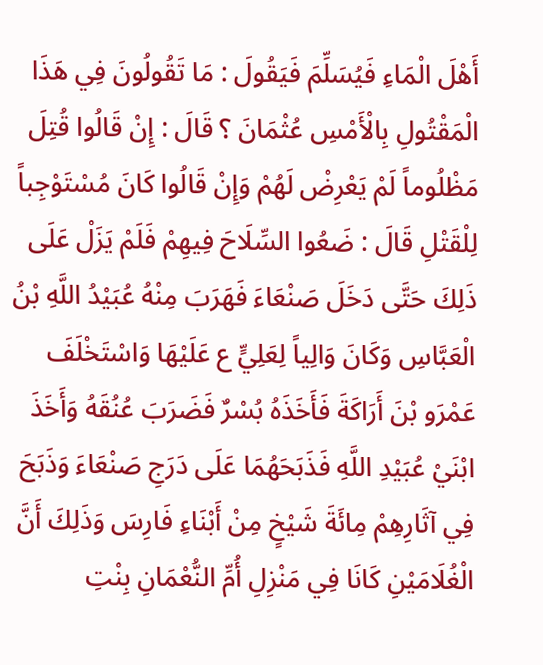أَهْلَ الْمَاءِ فَيُسَلِّمَ فَيَقُولَ : مَا تَقُولُونَ فِي هَذَا الْمَقْتُولِ بِالْأَمْسِ عُثْمَانَ ؟ قَالَ : إِنْ قَالُوا قُتِلَ مَظْلُوماً لَمْ يَعْرِضْ لَهُمْ وَإِنْ قَالُوا كَانَ مُسْتَوْجِباً لِلْقَتْلِ قَالَ : ضَعُوا السِّلَاحَ فِيهِمْ فَلَمْ يَزَلْ عَلَى ذَلِكَ حَتَّى دَخَلَ صَنْعَاءَ فَهَرَبَ مِنْهُ عُبَيْدُ اللَّهِ بْنُ الْعَبَّاسِ وَكَانَ وَالِياً لِعَلِيٍّ ع عَلَيْهَا وَاسْتَخْلَفَ عَمْرَو بْنَ أَرَاكَةَ فَأَخَذَهُ بُسْرٌ فَضَرَبَ عُنُقَهُ وَأَخَذَ ابْنَيْ عُبَيْدِ اللَّهِ فَذَبَحَهُمَا عَلَى دَرَجِ صَنْعَاءَ وَذَبَحَ فِي آثَارِهِمْ مِائَةَ شَيْخٍ مِنْ أَبْنَاءِ فَارِسَ وَذَلِكَ أَنَّ الْغُلَامَيْنِ كَانَا فِي مَنْزِلِ أُمِّ النُّعْمَانِ بِنْتِ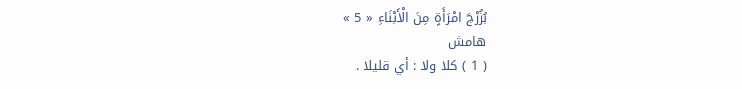بُزُرْجَ امْرَأَةٍ مِنَ الْأَبْنَاءِ « 5 »
هامش
( 1 ) كلا ولا : أي قليلا .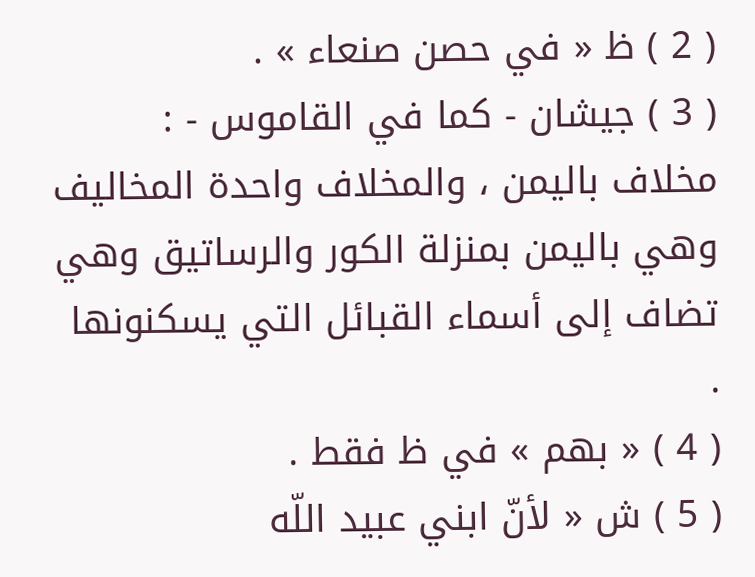( 2 ) ظ « في حصن صنعاء » .
( 3 ) جيشان - كما في القاموس - : مخلاف باليمن ، والمخلاف واحدة المخاليف وهي باليمن بمنزلة الكور والرساتيق وهي تضاف إلى أسماء القبائل التي يسكنونها .
( 4 ) « بهم » في ظ فقط .
( 5 ) ش « لأنّ ابني عبيد اللّه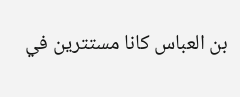بن العباس كانا مستترين في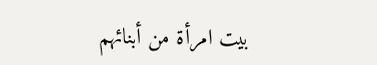بيت امرأة من أبنائهم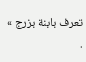تعرف بابنة بزرج » .